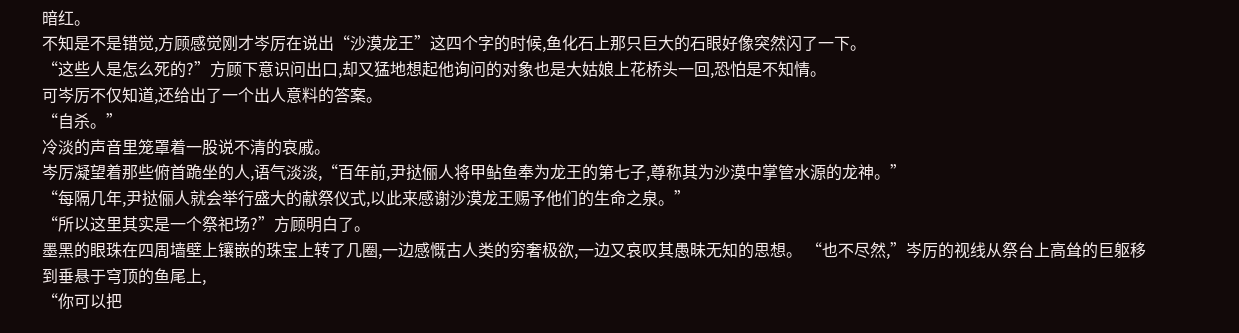暗红。
不知是不是错觉,方顾感觉刚才岑厉在说出“沙漠龙王”这四个字的时候,鱼化石上那只巨大的石眼好像突然闪了一下。
“这些人是怎么死的?”方顾下意识问出口,却又猛地想起他询问的对象也是大姑娘上花桥头一回,恐怕是不知情。
可岑厉不仅知道,还给出了一个出人意料的答案。
“自杀。”
冷淡的声音里笼罩着一股说不清的哀戚。
岑厉凝望着那些俯首跪坐的人,语气淡淡,“百年前,尹挞俪人将甲鲇鱼奉为龙王的第七子,尊称其为沙漠中掌管水源的龙神。”
“每隔几年,尹挞俪人就会举行盛大的献祭仪式,以此来感谢沙漠龙王赐予他们的生命之泉。”
“所以这里其实是一个祭祀场?”方顾明白了。
墨黑的眼珠在四周墙壁上镶嵌的珠宝上转了几圈,一边感慨古人类的穷奢极欲,一边又哀叹其愚昧无知的思想。 “也不尽然,”岑厉的视线从祭台上高耸的巨躯移到垂悬于穹顶的鱼尾上,
“你可以把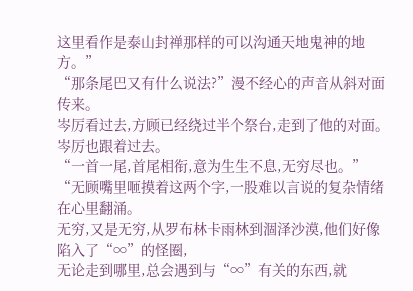这里看作是泰山封禅那样的可以沟通天地鬼神的地方。”
“那条尾巴又有什么说法?”漫不经心的声音从斜对面传来。
岑厉看过去,方顾已经绕过半个祭台,走到了他的对面。
岑厉也跟着过去。
“一首一尾,首尾相衔,意为生生不息,无穷尽也。”
“无顾嘴里咂摸着这两个字,一股难以言说的复杂情绪在心里翻涌。
无穷,又是无穷,从罗布林卡雨林到涸泽沙漠,他们好像陷入了“∞”的怪圈,
无论走到哪里,总会遇到与“∞”有关的东西,就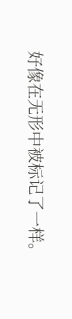好像在无形中被标记了一样。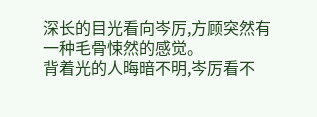深长的目光看向岑厉,方顾突然有一种毛骨悚然的感觉。
背着光的人晦暗不明,岑厉看不